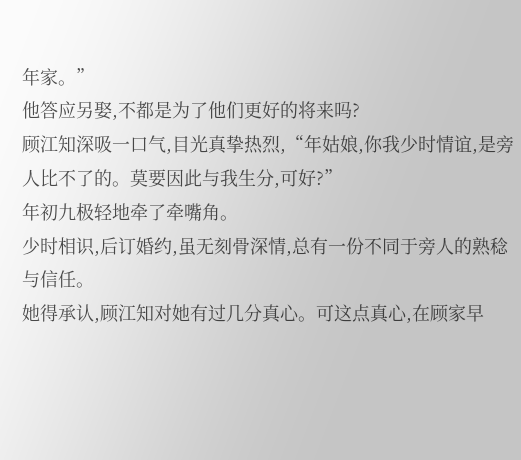年家。”
他答应另娶,不都是为了他们更好的将来吗?
顾江知深吸一口气,目光真挚热烈,“年姑娘,你我少时情谊,是旁人比不了的。莫要因此与我生分,可好?”
年初九极轻地牵了牵嘴角。
少时相识,后订婚约,虽无刻骨深情,总有一份不同于旁人的熟稔与信任。
她得承认,顾江知对她有过几分真心。可这点真心,在顾家早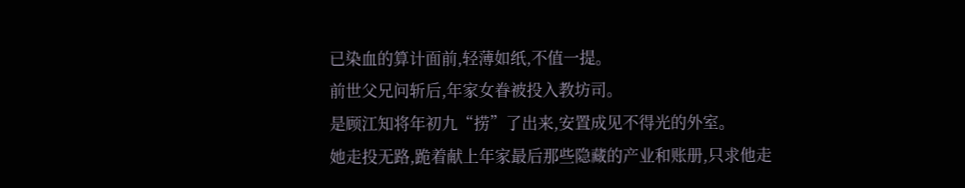已染血的算计面前,轻薄如纸,不值一提。
前世父兄问斩后,年家女眷被投入教坊司。
是顾江知将年初九“捞”了出来,安置成见不得光的外室。
她走投无路,跪着献上年家最后那些隐藏的产业和账册,只求他走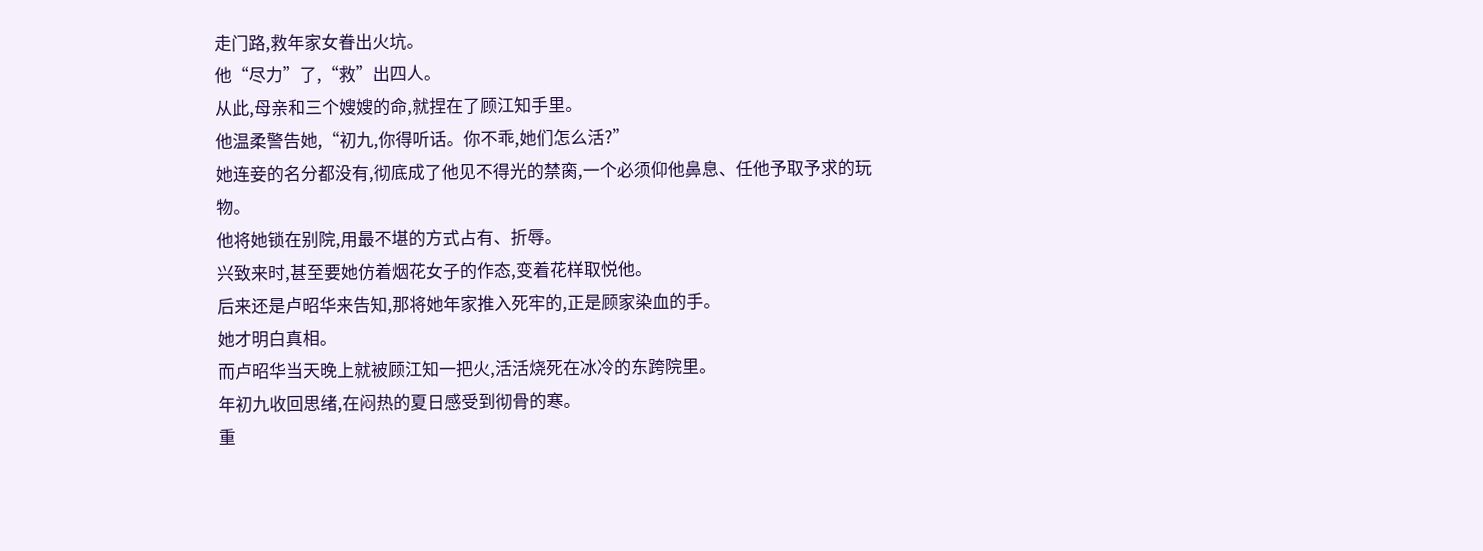走门路,救年家女眷出火坑。
他“尽力”了,“救”出四人。
从此,母亲和三个嫂嫂的命,就捏在了顾江知手里。
他温柔警告她,“初九,你得听话。你不乖,她们怎么活?”
她连妾的名分都没有,彻底成了他见不得光的禁脔,一个必须仰他鼻息、任他予取予求的玩物。
他将她锁在别院,用最不堪的方式占有、折辱。
兴致来时,甚至要她仿着烟花女子的作态,变着花样取悦他。
后来还是卢昭华来告知,那将她年家推入死牢的,正是顾家染血的手。
她才明白真相。
而卢昭华当天晚上就被顾江知一把火,活活烧死在冰冷的东跨院里。
年初九收回思绪,在闷热的夏日感受到彻骨的寒。
重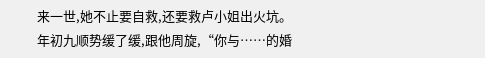来一世,她不止要自救,还要救卢小姐出火坑。
年初九顺势缓了缓,跟他周旋,“你与……的婚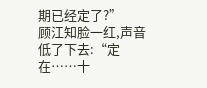期已经定了?”
顾江知脸一红,声音低了下去:“定在……十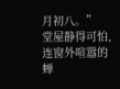月初八。”
堂屋静得可怕,连窗外喧嚣的蝉